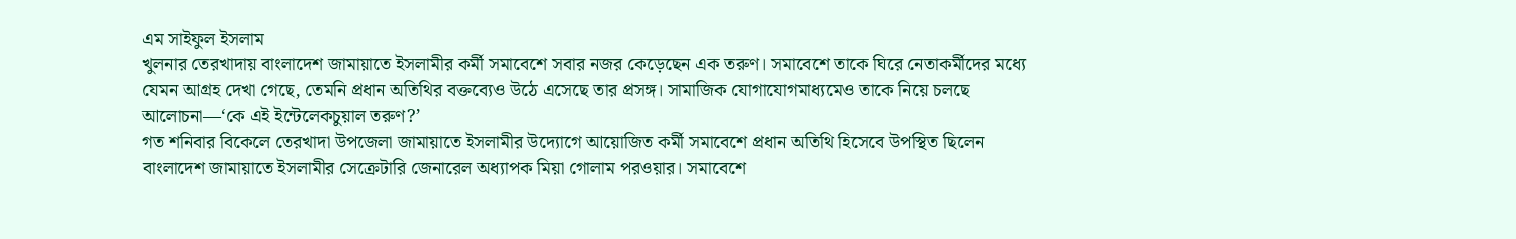এম সাইফুল ইসলাম
খুলনার তেরখাদায় বাংলাদেশ জামায়াতে ইসলামীর কর্মী সমাবেশে সবার নজর কেড়েছেন এক তরুণ। সমাবেশে তাকে ঘিরে নেতাকর্মীদের মধ্যে যেমন আগ্রহ দেখা গেছে, তেমনি প্রধান অতিথির বক্তব্যেও উঠে এসেছে তার প্রসঙ্গ। সামাজিক যোগাযোগমাধ্যমেও তাকে নিয়ে চলছে আলোচনা—‘কে এই ইন্টেলেকচুয়াল তরুণ?’
গত শনিবার বিকেলে তেরখাদা উপজেলা জামায়াতে ইসলামীর উদ্যোগে আয়োজিত কর্মী সমাবেশে প্রধান অতিথি হিসেবে উপস্থিত ছিলেন বাংলাদেশ জামায়াতে ইসলামীর সেক্রেটারি জেনারেল অধ্যাপক মিয়া গোলাম পরওয়ার। সমাবেশে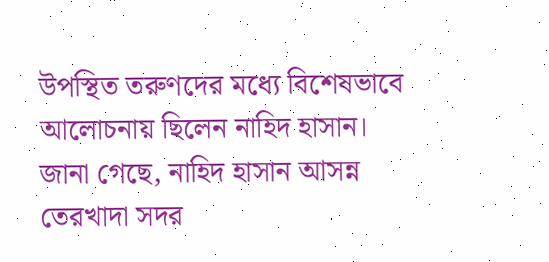উপস্থিত তরুণদের মধ্যে বিশেষভাবে আলোচনায় ছিলেন নাহিদ হাসান।
জানা গেছে, নাহিদ হাসান আসন্ন তেরখাদা সদর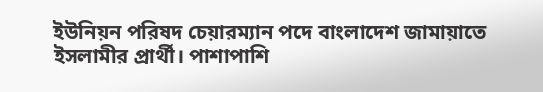ইউনিয়ন পরিষদ চেয়ারম্যান পদে বাংলাদেশ জামায়াতে ইসলামীর প্রার্থী। পাশাপাশি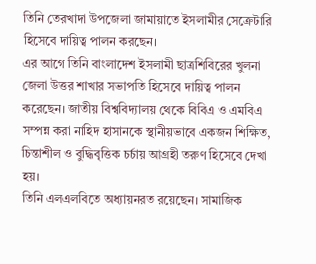তিনি তেরখাদা উপজেলা জামায়াতে ইসলামীর সেক্রেটারি হিসেবে দায়িত্ব পালন করছেন।
এর আগে তিনি বাংলাদেশ ইসলামী ছাত্রশিবিরের খুলনা জেলা উত্তর শাখার সভাপতি হিসেবে দায়িত্ব পালন করেছেন। জাতীয় বিশ্ববিদ্যালয় থেকে বিবিএ ও এমবিএ সম্পন্ন করা নাহিদ হাসানকে স্থানীয়ভাবে একজন শিক্ষিত, চিন্তাশীল ও বুদ্ধিবৃত্তিক চর্চায় আগ্রহী তরুণ হিসেবে দেখা হয়।
তিনি এলএলবিতে অধ্যায়নরত রয়েছেন। সামাজিক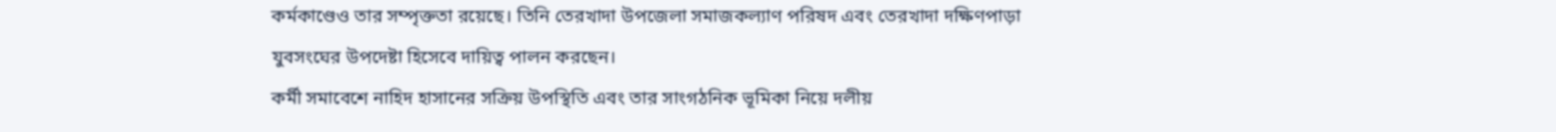কর্মকাণ্ডেও তার সম্পৃক্ততা রয়েছে। তিনি তেরখাদা উপজেলা সমাজকল্যাণ পরিষদ এবং তেরখাদা দক্ষিণপাড়া যুবসংঘের উপদেষ্টা হিসেবে দায়িত্ব পালন করছেন।
কর্মী সমাবেশে নাহিদ হাসানের সক্রিয় উপস্থিতি এবং তার সাংগঠনিক ভূমিকা নিয়ে দলীয়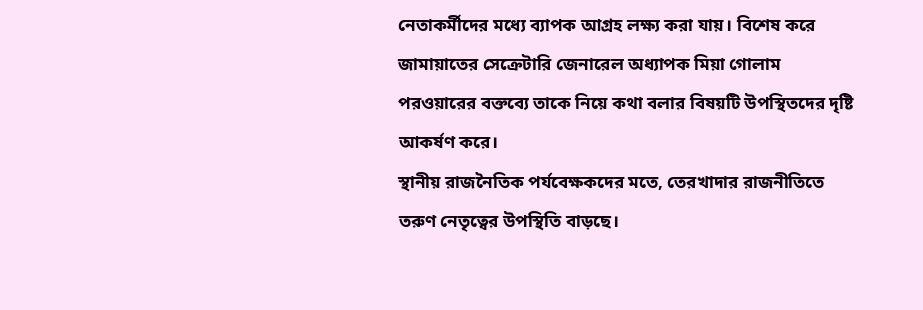নেতাকর্মীদের মধ্যে ব্যাপক আগ্রহ লক্ষ্য করা যায়। বিশেষ করে জামায়াতের সেক্রেটারি জেনারেল অধ্যাপক মিয়া গোলাম পরওয়ারের বক্তব্যে তাকে নিয়ে কথা বলার বিষয়টি উপস্থিতদের দৃষ্টি আকর্ষণ করে।
স্থানীয় রাজনৈতিক পর্যবেক্ষকদের মতে, তেরখাদার রাজনীতিতে তরুণ নেতৃত্বের উপস্থিতি বাড়ছে।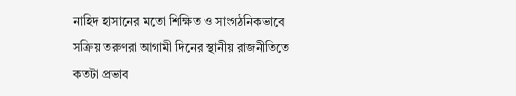নাহিদ হাসানের মতো শিক্ষিত ও সাংগঠনিকভাবে সক্রিয় তরুণরা আগামী দিনের স্থানীয় রাজনীতিতে কতটা প্রভাব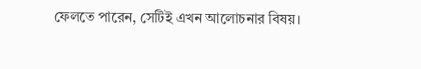ফেলতে পারেন, সেটিই এখন আলোচনার বিষয়।